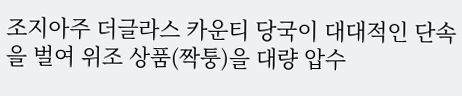조지아주 더글라스 카운티 당국이 대대적인 단속을 벌여 위조 상품(짝퉁)을 대량 압수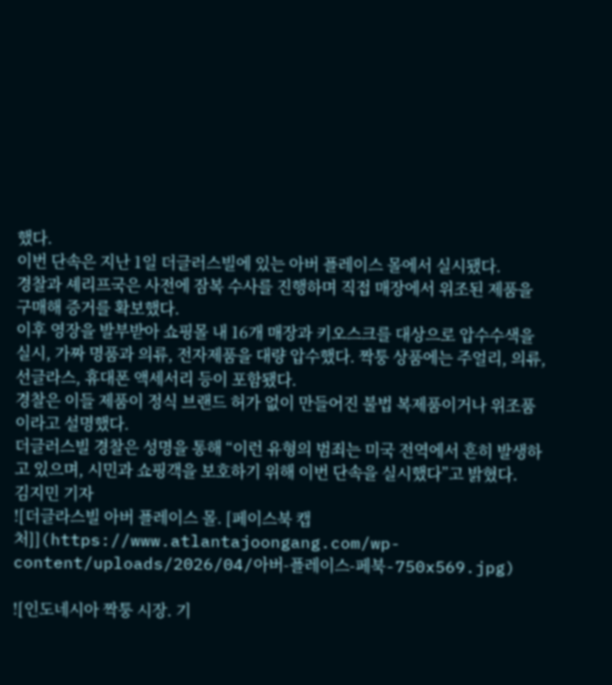했다.
이번 단속은 지난 1일 더글러스빌에 있는 아버 플레이스 몰에서 실시됐다.
경찰과 셰리프국은 사전에 잠복 수사를 진행하며 직접 매장에서 위조된 제품을 구매해 증거를 확보했다.
이후 영장을 발부받아 쇼핑몰 내 16개 매장과 키오스크를 대상으로 압수수색을 실시, 가짜 명품과 의류, 전자제품을 대량 압수했다. 짝퉁 상품에는 주얼리, 의류, 선글라스, 휴대폰 액세서리 등이 포함됐다.
경찰은 이들 제품이 정식 브랜드 허가 없이 만들어진 불법 복제품이거나 위조품이라고 설명했다.
더글러스빌 경찰은 성명을 통해 “이런 유형의 범죄는 미국 전역에서 흔히 발생하고 있으며, 시민과 쇼핑객을 보호하기 위해 이번 단속을 실시했다”고 밝혔다.
김지민 기자
![더글라스빌 아버 플레이스 몰. [페이스북 캡처]](https://www.atlantajoongang.com/wp-content/uploads/2026/04/아버-플레이스-페북-750x569.jpg)

![인도네시아 짝퉁 시장. 기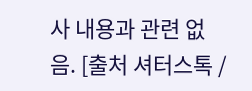사 내용과 관련 없음. [출처 셔터스톡 /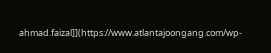ahmad.faizal]](https://www.atlantajoongang.com/wp-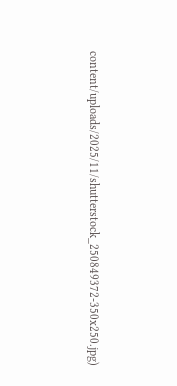content/uploads/2025/11/shutterstock_250849372-350x250.jpg)